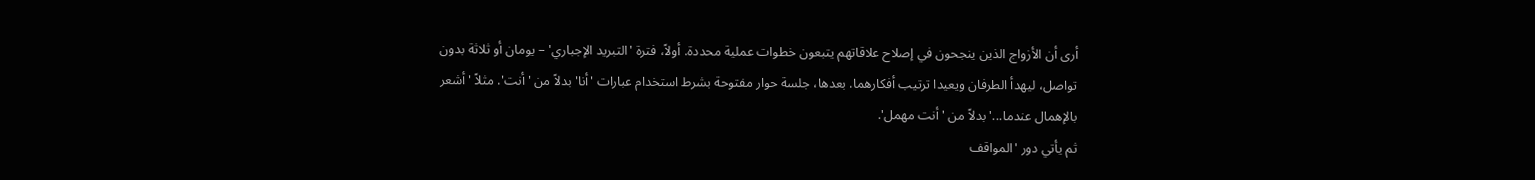أرى أن الأزواج الذين ينجحون في إصلاح علاقاتهم يتبعون خطوات عملية محددة. أولاً، فترة 'التبريد الإجباري' – يومان أو ثلاثة بدون تواصل، ليهدأ الطرفان ويعيدا ترتيب أفكارهما. بعدها، جلسة حوار مفتوحة بشرط استخدام عبارات 'أنا' بدلاً من 'أنت'. مثلاً 'أشعر بالإهمال عندما...' بدلاً من 'أنت مهمل'.
ثم يأتي دور 'المواقف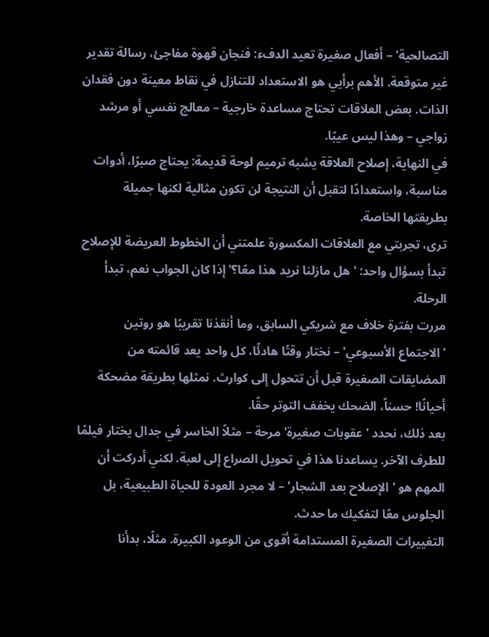التصالحية' – أفعال صغيرة تعيد الدفء: فنجان قهوة مفاجئ، رسالة تقدير غير متوقعة. الأهم برأيي هو الاستعداد للتنازل في نقاط معينة دون فقدان الذات. بعض العلاقات تحتاج مساعدة خارجية – معالج نفسي أو مرشد زواجي – وهذا ليس عيبًا.
في النهاية، إصلاح العلاقة يشبه ترميم لوحة قديمة: يحتاج صبرًا، أدوات مناسبة، واستعدادًا لتقبل أن النتيجة لن تكون مثالية لكنها جميلة بطريقتها الخاصة.
ترى، تجربتي مع العلاقات المكسورة علمتني أن الخطوط العريضة للإصلاح تبدأ بسؤال واحد: 'هل مازلنا نريد هذا معًا؟' إذا كان الجواب نعم، تبدأ الرحلة.
مررت بفترة خلاف مع شريكي السابق، وما أنقذنا تقريبًا هو روتين 'الاجتماع الأسبوعي' – نختار وقتًا هادئًا، كل واحد يعد قائمته من المضايقات الصغيرة قبل أن تتحول إلى كوارث. نمثلها بطريقة مضحكة أحيانًا! حسناً، الضحك يخفف التوتر حقًا.
بعد ذلك، نحدد 'عقوبات صغيرة' مرحة – مثلاً الخاسر في جدال يختار فيلمًا للطرف الآخر. يساعدنا هذا في تحويل الصراع إلى لعبة. لكني أدركت أن المهم هو 'الإصلاح بعد الشجار' – لا مجرد العودة للحياة الطبيعية، بل الجلوس معًا لتفكيك ما حدث.
التغييرات الصغيرة المستدامة أقوى من الوعود الكبيرة. مثلًا، بدأنا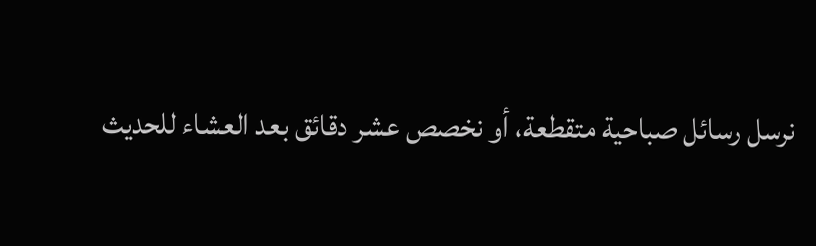نرسل رسائل صباحية متقطعة، أو نخصص عشر دقائق بعد العشاء للحديث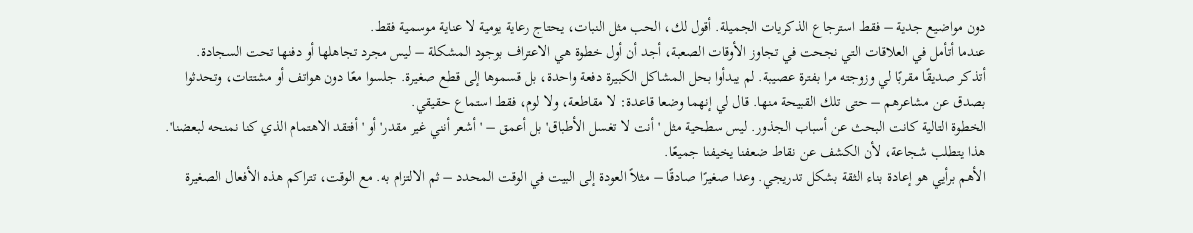دون مواضيع جدية – فقط استرجاع الذكريات الجميلة. أقول لك، الحب مثل النبات، يحتاج رعاية يومية لا عناية موسمية فقط.
عندما أتأمل في العلاقات التي نجحت في تجاوز الأوقات الصعبة، أجد أن أول خطوة هي الاعتراف بوجود المشكلة – ليس مجرد تجاهلها أو دفنها تحت السجادة.
أتذكر صديقًا مقربًا لي وزوجته مرا بفترة عصيبة. لم يبدأوا بحل المشاكل الكبيرة دفعة واحدة، بل قسموها إلى قطع صغيرة. جلسوا معًا دون هواتف أو مشتتات، وتحدثوا بصدق عن مشاعرهم – حتى تلك القبيحة منها. قال لي إنهما وضعا قاعدة: لا مقاطعة، ولا لوم، فقط استماع حقيقي.
الخطوة التالية كانت البحث عن أسباب الجذور. ليس سطحية مثل 'أنت لا تغسل الأطباق' بل أعمق – 'أشعر أنني غير مقدر' أو 'أفتقد الاهتمام الذي كنا نمنحه لبعضنا'. هذا يتطلب شجاعة، لأن الكشف عن نقاط ضعفنا يخيفنا جميعًا.
الأهم برأيي هو إعادة بناء الثقة بشكل تدريجي. وعدا صغيرًا صادقًا – مثلاً العودة إلى البيت في الوقت المحدد – ثم الالتزام به. مع الوقت، تتراكم هذه الأفعال الصغيرة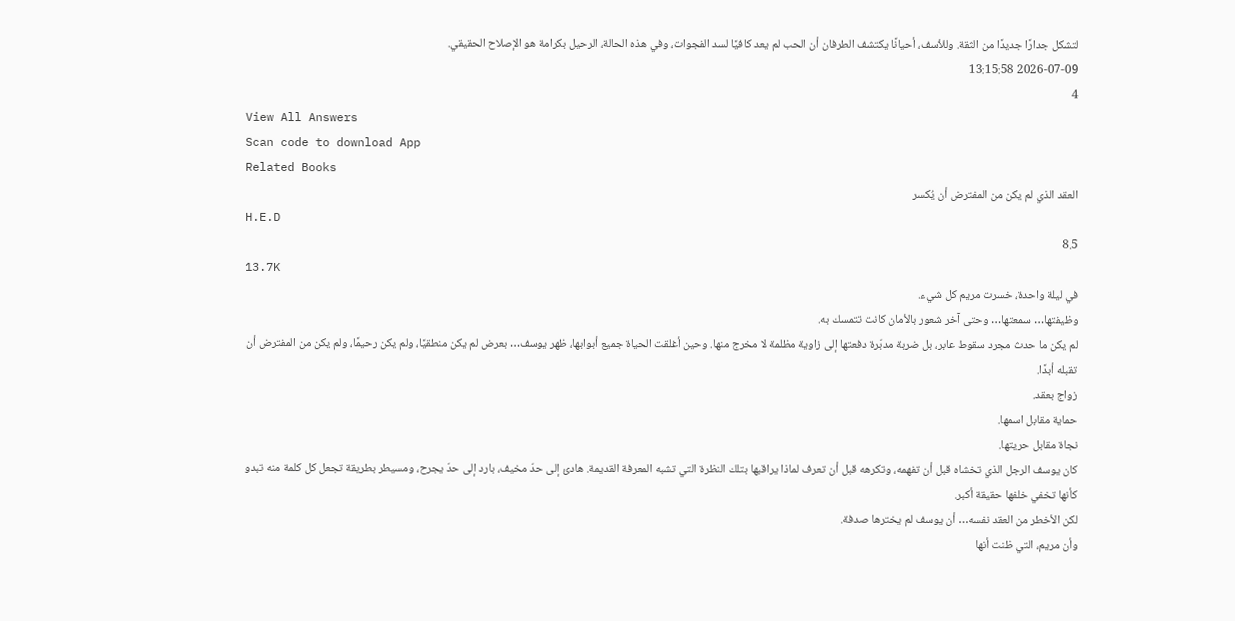لتشكل جدارًا جديدًا من الثقة. وللأسف، أحيانًا يكتشف الطرفان أن الحب لم يعد كافيًا لسد الفجوات، وفي هذه الحالة، الرحيل بكرامة هو الإصلاح الحقيقي.
2026-07-09 13:15:58
4
View All Answers
Scan code to download App
Related Books
العقد الذي لم يكن من المفترض أن يُكسر
H.E.D
8.5
13.7K
في ليلة واحدة، خسرت مريم كل شيء.
وظيفتها… سمعتها… وحتى آخر شعور بالأمان كانت تتمسك به.
لم يكن ما حدث مجرد سقوط عابر، بل ضربة مدبّرة دفعتها إلى زاوية مظلمة لا مخرج منها. وحين أغلقت الحياة جميع أبوابها، ظهر يوسف… بعرض لم يكن منطقيًا، ولم يكن رحيمًا، ولم يكن من المفترض أن تقبله أبدًا.
زواج بعقد.
حماية مقابل اسمها.
نجاة مقابل حريتها.
كان يوسف الرجل الذي تخشاه قبل أن تفهمه، وتكرهه قبل أن تعرف لماذا يراقبها بتلك النظرة التي تشبه المعرفة القديمة. هادئ إلى حدّ مخيف، بارد إلى حدّ يجرح، ومسيطر بطريقة تجعل كل كلمة منه تبدو كأنها تخفي خلفها حقيقة أكبر.
لكن الأخطر من العقد نفسه… أن يوسف لم يخترها صدفة.
وأن مريم، التي ظنت أنها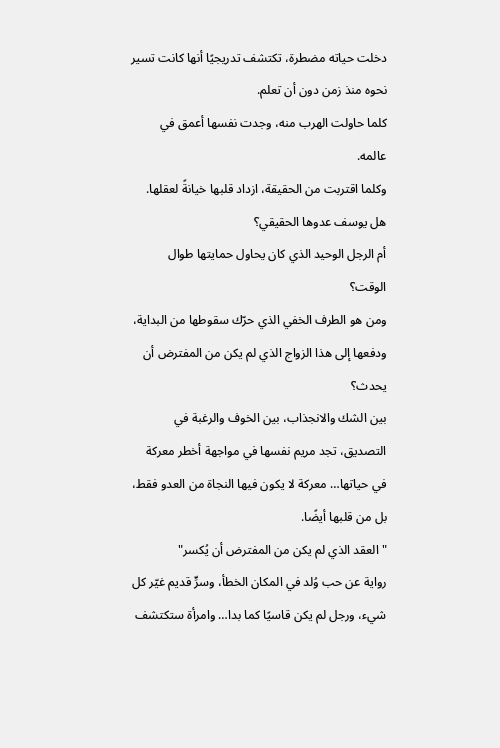دخلت حياته مضطرة، تكتشف تدريجيًا أنها كانت تسير نحوه منذ زمن دون أن تعلم.
كلما حاولت الهرب منه، وجدت نفسها أعمق في عالمه.
وكلما اقتربت من الحقيقة، ازداد قلبها خيانةً لعقلها.
هل يوسف عدوها الحقيقي؟
أم الرجل الوحيد الذي كان يحاول حمايتها طوال الوقت؟
ومن هو الطرف الخفي الذي حرّك سقوطها من البداية، ودفعها إلى هذا الزواج الذي لم يكن من المفترض أن يحدث؟
بين الشك والانجذاب، بين الخوف والرغبة في التصديق، تجد مريم نفسها في مواجهة أخطر معركة في حياتها… معركة لا يكون فيها النجاة من العدو فقط، بل من قلبها أيضًا.
"العقد الذي لم يكن من المفترض أن يُكسر"
رواية عن حب وُلد في المكان الخطأ، وسرٍّ قديم غيّر كل شيء، ورجل لم يكن قاسيًا كما بدا… وامرأة ستكتشف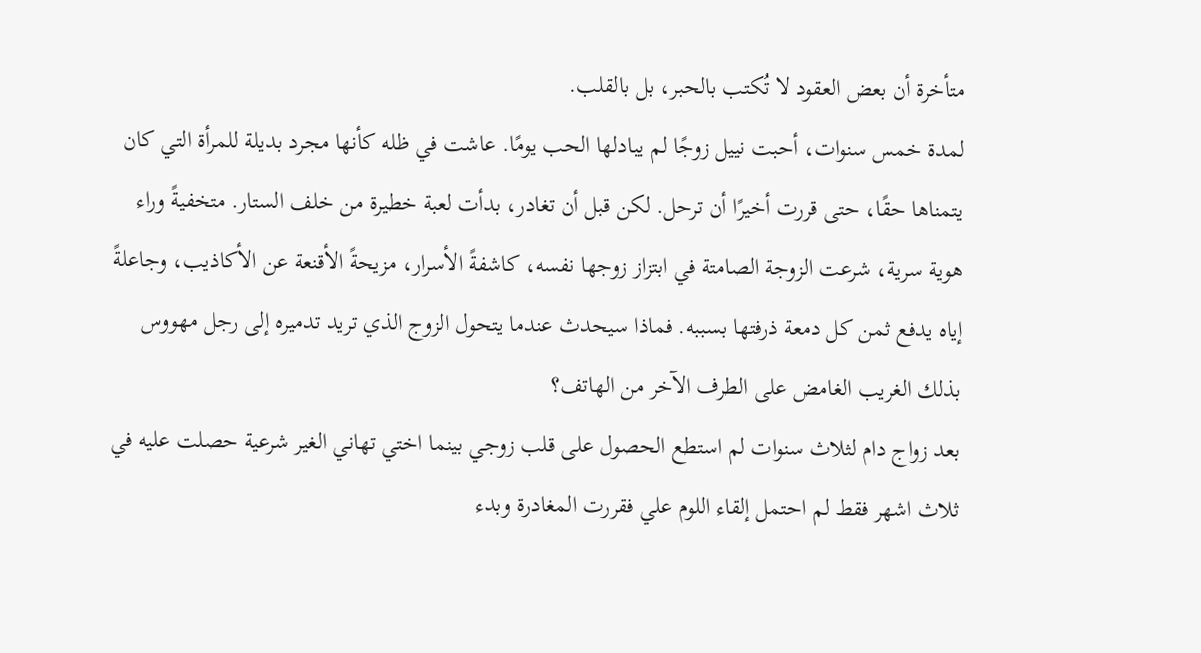متأخرة أن بعض العقود لا تُكتب بالحبر، بل بالقلب.
لمدة خمس سنوات، أحبت نييل زوجًا لم يبادلها الحب يومًا. عاشت في ظله كأنها مجرد بديلة للمرأة التي كان يتمناها حقًا، حتى قررت أخيرًا أن ترحل. لكن قبل أن تغادر، بدأت لعبة خطيرة من خلف الستار. متخفيةً وراء هوية سرية، شرعت الزوجة الصامتة في ابتزاز زوجها نفسه، كاشفةً الأسرار، مزيحةً الأقنعة عن الأكاذيب، وجاعلةً إياه يدفع ثمن كل دمعة ذرفتها بسببه. فماذا سيحدث عندما يتحول الزوج الذي تريد تدميره إلى رجل مهووس بذلك الغريب الغامض على الطرف الآخر من الهاتف؟
بعد زواج دام لثلاث سنوات لم استطع الحصول على قلب زوجي بينما اختي تهاني الغير شرعية حصلت عليه في ثلاث اشهر فقط لم احتمل إلقاء اللوم علي فقررت المغادرة وبدء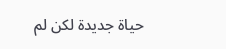حياة جديدة لكن لم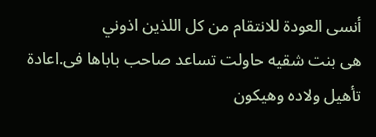أنسى العودة للانتقام من كل اللذين اذوني
هى بنت شقيه حاولت تساعد صاحب باباها فى.اعادة تأهيل ولاده وهيكون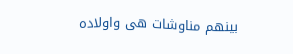بينهم مناوشات هى واولاده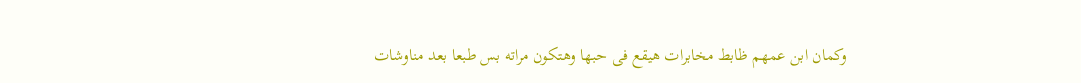وكمان ابن عمهم ظابط مخابرات هيقع فى حبها وهتكون مراته بس طبعا بعد مناوشات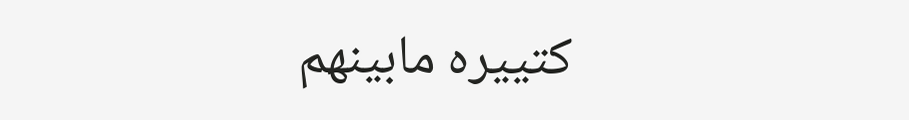كتييره مابينهم